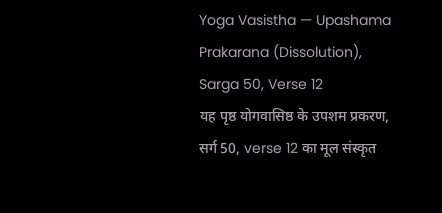Yoga Vasistha — Upashama Prakarana (Dissolution), Sarga 50, Verse 12
यह पृष्ठ योगवासिष्ठ के उपशम प्रकरण, सर्ग 50, verse 12 का मूल संस्कृत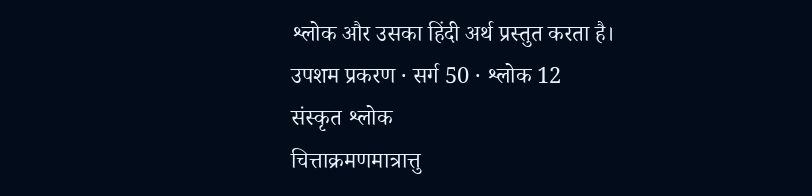श्लोक और उसका हिंदी अर्थ प्रस्तुत करता है।
उपशम प्रकरण · सर्ग 50 · श्लोक 12
संस्कृत श्लोक
चित्ताक्रमणमात्रात्तु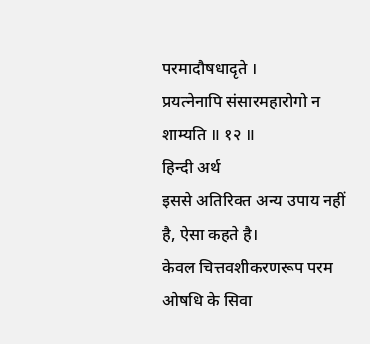परमादौषधादृते ।
प्रयत्नेनापि संसारमहारोगो न शाम्यति ॥ १२ ॥
हिन्दी अर्थ
इससे अतिरिक्त अन्य उपाय नहीं है, ऐसा कहते है।
केवल चित्तवशीकरणरूप परम ओषधि के सिवा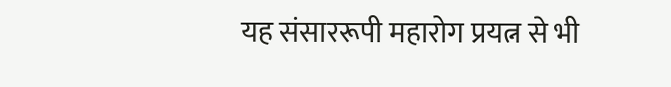यह संसाररूपी महारोग प्रयत्न से भी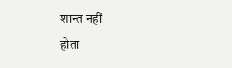शान्त नहीं
होता